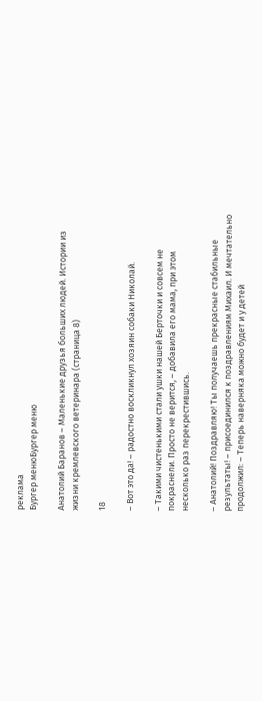реклама
Бургер менюБургер меню

Анатолий Баранов – Маленькие друзья больших людей. Истории из жизни кремлевского ветеринара (страница 8)

18

– Вот это да! – радостно воскликнул хозяин собаки Николай.

– Такими чистенькими стали ушки нашей Берточки и совсем не покраснели. Просто не верится, – добавила его мама, при этом несколько раз перекрестившись.

– Анатолий! Поздравляю! Ты получаешь прекрасные стабильные результаты! – присоединился к поздравлениям Михаил. И мечтательно продолжил: – Теперь наверняка можно будет и у детей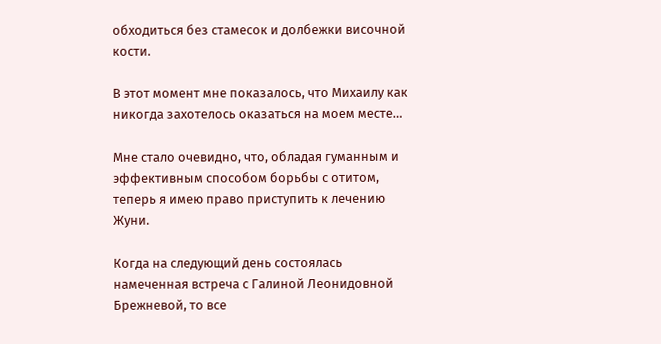обходиться без стамесок и долбежки височной кости.

В этот момент мне показалось, что Михаилу как никогда захотелось оказаться на моем месте…

Мне стало очевидно, что, обладая гуманным и эффективным способом борьбы с отитом, теперь я имею право приступить к лечению Жуни.

Когда на следующий день состоялась намеченная встреча с Галиной Леонидовной Брежневой, то все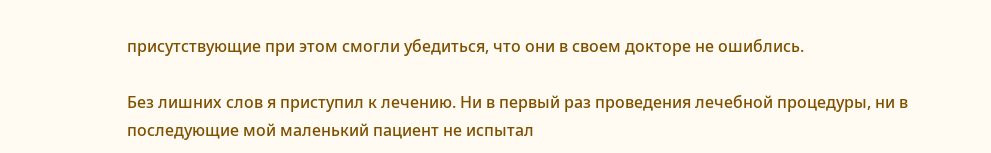присутствующие при этом смогли убедиться, что они в своем докторе не ошиблись.

Без лишних слов я приступил к лечению. Ни в первый раз проведения лечебной процедуры, ни в последующие мой маленький пациент не испытал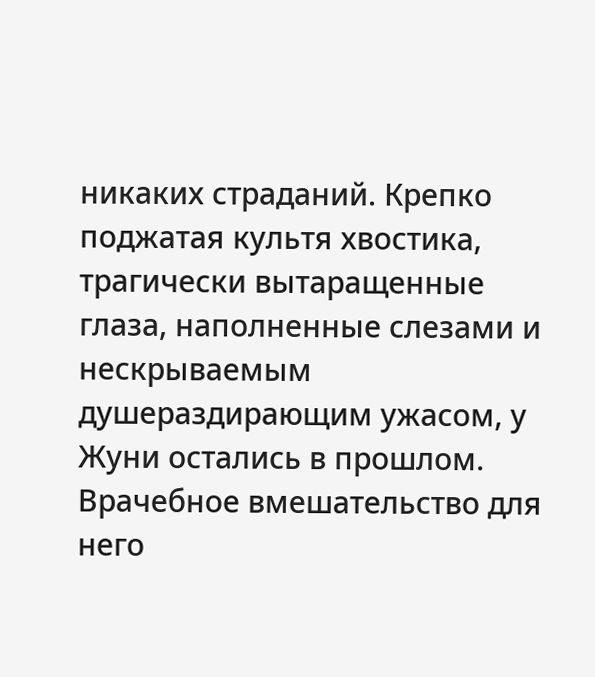никаких страданий. Крепко поджатая культя хвостика, трагически вытаращенные глаза, наполненные слезами и нескрываемым душераздирающим ужасом, у Жуни остались в прошлом. Врачебное вмешательство для него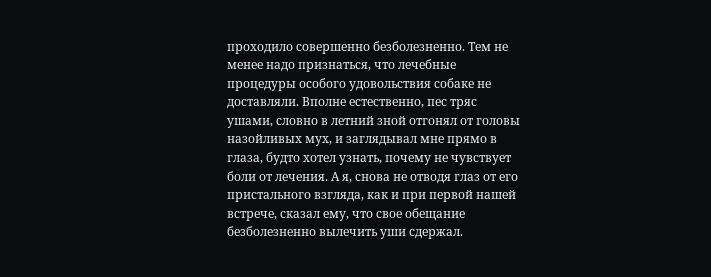проходило совершенно безболезненно. Тем не менее надо признаться, что лечебные процедуры особого удовольствия собаке не доставляли. Вполне естественно, пес тряс ушами, словно в летний зной отгонял от головы назойливых мух, и заглядывал мне прямо в глаза, будто хотел узнать, почему не чувствует боли от лечения. А я, снова не отводя глаз от его пристального взгляда, как и при первой нашей встрече, сказал ему, что свое обещание безболезненно вылечить уши сдержал.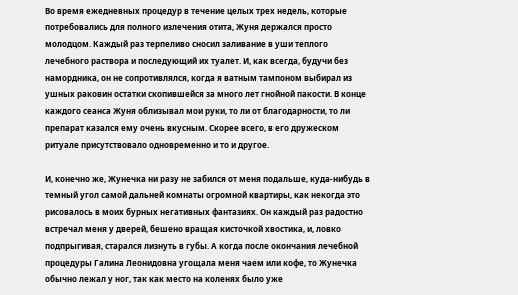Во время ежедневных процедур в течение целых трех недель, которые потребовались для полного излечения отита, Жуня держался просто молодцом. Каждый раз терпеливо сносил заливание в уши теплого лечебного раствора и последующий их туалет. И, как всегда, будучи без намордника, он не сопротивлялся, когда я ватным тампоном выбирал из ушных раковин остатки скопившейся за много лет гнойной пакости. В конце каждого сеанса Жуня облизывал мои руки, то ли от благодарности, то ли препарат казался ему очень вкусным. Скорее всего, в его дружеском ритуале присутствовало одновременно и то и другое.

И, конечно же, Жунечка ни разу не забился от меня подальше, куда-нибудь в темный угол самой дальней комнаты огромной квартиры, как некогда это рисовалось в моих бурных негативных фантазиях. Он каждый раз радостно встречал меня у дверей, бешено вращая кисточкой хвостика, и, ловко подпрыгивая, старался лизнуть в губы. А когда после окончания лечебной процедуры Галина Леонидовна угощала меня чаем или кофе, то Жунечка обычно лежал у ног, так как место на коленях было уже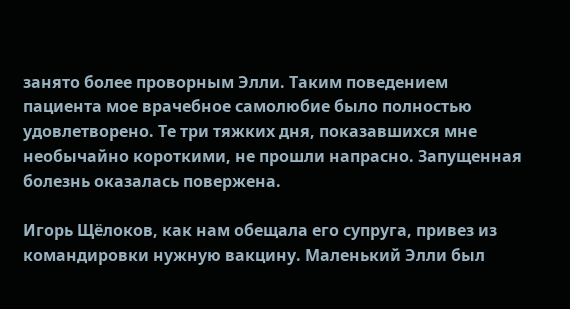занято более проворным Элли. Таким поведением пациента мое врачебное самолюбие было полностью удовлетворено. Те три тяжких дня, показавшихся мне необычайно короткими, не прошли напрасно. Запущенная болезнь оказалась повержена.

Игорь Щёлоков, как нам обещала его супруга, привез из командировки нужную вакцину. Маленький Элли был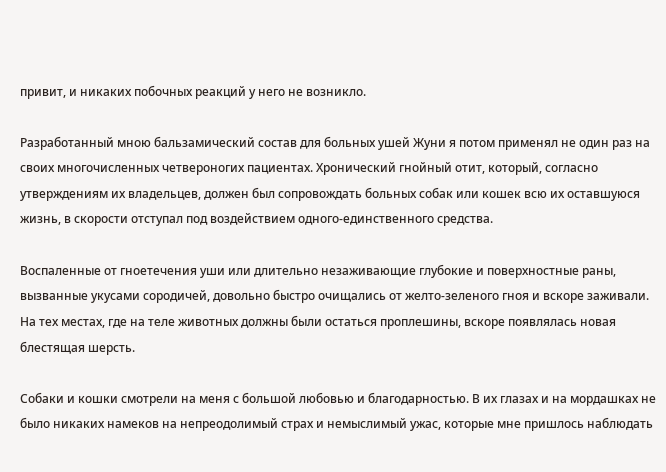привит, и никаких побочных реакций у него не возникло.

Разработанный мною бальзамический состав для больных ушей Жуни я потом применял не один раз на своих многочисленных четвероногих пациентах. Хронический гнойный отит, который, согласно утверждениям их владельцев, должен был сопровождать больных собак или кошек всю их оставшуюся жизнь, в скорости отступал под воздействием одного-единственного средства.

Воспаленные от гноетечения уши или длительно незаживающие глубокие и поверхностные раны, вызванные укусами сородичей, довольно быстро очищались от желто-зеленого гноя и вскоре заживали. На тех местах, где на теле животных должны были остаться проплешины, вскоре появлялась новая блестящая шерсть.

Собаки и кошки смотрели на меня с большой любовью и благодарностью. В их глазах и на мордашках не было никаких намеков на непреодолимый страх и немыслимый ужас, которые мне пришлось наблюдать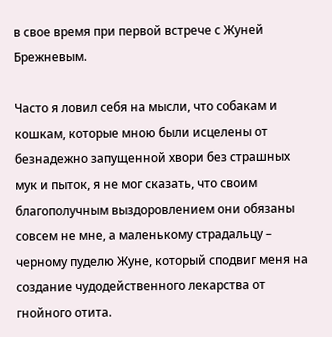в свое время при первой встрече с Жуней Брежневым.

Часто я ловил себя на мысли, что собакам и кошкам, которые мною были исцелены от безнадежно запущенной хвори без страшных мук и пыток, я не мог сказать, что своим благополучным выздоровлением они обязаны совсем не мне, а маленькому страдальцу – черному пуделю Жуне, который сподвиг меня на создание чудодейственного лекарства от гнойного отита.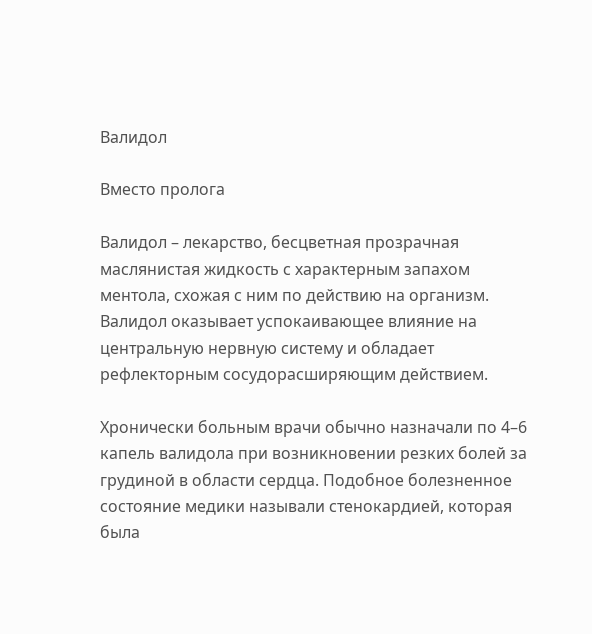Валидол

Вместо пролога

Валидол – лекарство, бесцветная прозрачная маслянистая жидкость с характерным запахом ментола, схожая с ним по действию на организм. Валидол оказывает успокаивающее влияние на центральную нервную систему и обладает рефлекторным сосудорасширяющим действием.

Хронически больным врачи обычно назначали по 4–6 капель валидола при возникновении резких болей за грудиной в области сердца. Подобное болезненное состояние медики называли стенокардией, которая была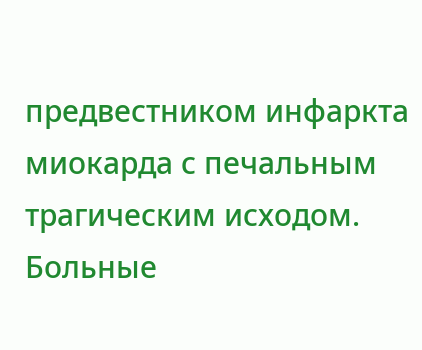предвестником инфаркта миокарда с печальным трагическим исходом. Больные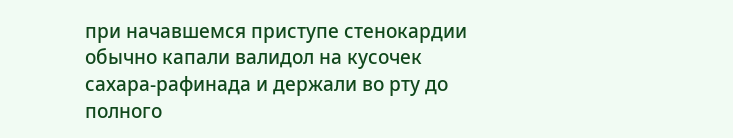при начавшемся приступе стенокардии обычно капали валидол на кусочек сахара-рафинада и держали во рту до полного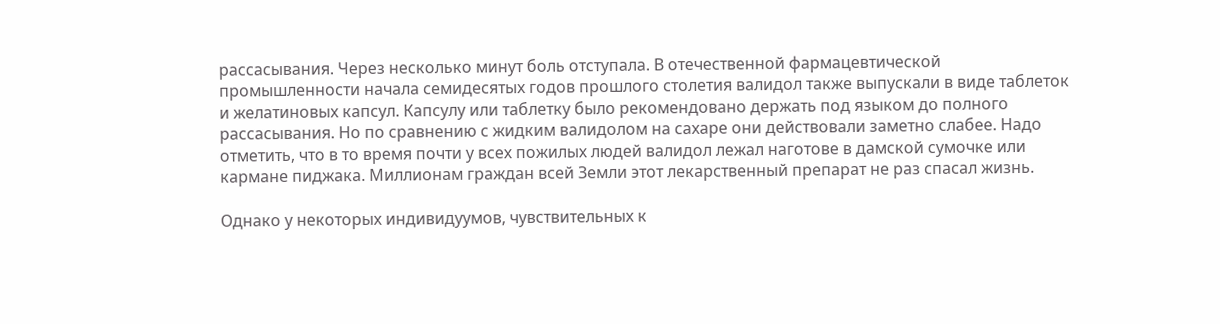рассасывания. Через несколько минут боль отступала. В отечественной фармацевтической промышленности начала семидесятых годов прошлого столетия валидол также выпускали в виде таблеток и желатиновых капсул. Капсулу или таблетку было рекомендовано держать под языком до полного рассасывания. Но по сравнению с жидким валидолом на сахаре они действовали заметно слабее. Надо отметить, что в то время почти у всех пожилых людей валидол лежал наготове в дамской сумочке или кармане пиджака. Миллионам граждан всей Земли этот лекарственный препарат не раз спасал жизнь.

Однако у некоторых индивидуумов, чувствительных к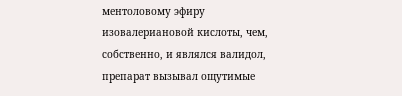ментоловому эфиру изовалериановой кислоты, чем, собственно, и являлся валидол, препарат вызывал ощутимые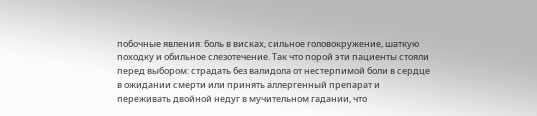побочные явления: боль в висках, сильное головокружение, шаткую походку и обильное слезотечение. Так что порой эти пациенты стояли перед выбором: страдать без валидола от нестерпимой боли в сердце в ожидании смерти или принять аллергенный препарат и переживать двойной недуг в мучительном гадании, что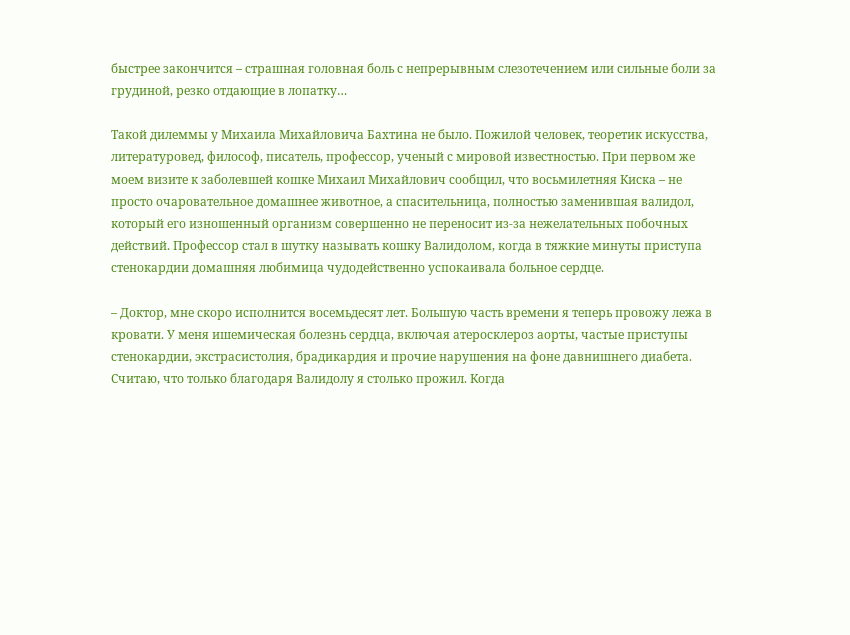быстрее закончится – страшная головная боль с непрерывным слезотечением или сильные боли за грудиной, резко отдающие в лопатку…

Такой дилеммы у Михаила Михайловича Бахтина не было. Пожилой человек, теоретик искусства, литературовед, философ, писатель, профессор, ученый с мировой известностью. При первом же моем визите к заболевшей кошке Михаил Михайлович сообщил, что восьмилетняя Киска – не просто очаровательное домашнее животное, а спасительница, полностью заменившая валидол, который его изношенный организм совершенно не переносит из-за нежелательных побочных действий. Профессор стал в шутку называть кошку Валидолом, когда в тяжкие минуты приступа стенокардии домашняя любимица чудодейственно успокаивала больное сердце.

– Доктор, мне скоро исполнится восемьдесят лет. Большую часть времени я теперь провожу лежа в кровати. У меня ишемическая болезнь сердца, включая атеросклероз аорты, частые приступы стенокардии, экстрасистолия, брадикардия и прочие нарушения на фоне давнишнего диабета. Считаю, что только благодаря Валидолу я столько прожил. Когда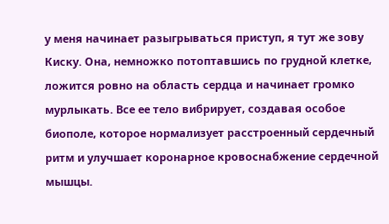у меня начинает разыгрываться приступ, я тут же зову Киску. Она, немножко потоптавшись по грудной клетке, ложится ровно на область сердца и начинает громко мурлыкать. Все ее тело вибрирует, создавая особое биополе, которое нормализует расстроенный сердечный ритм и улучшает коронарное кровоснабжение сердечной мышцы.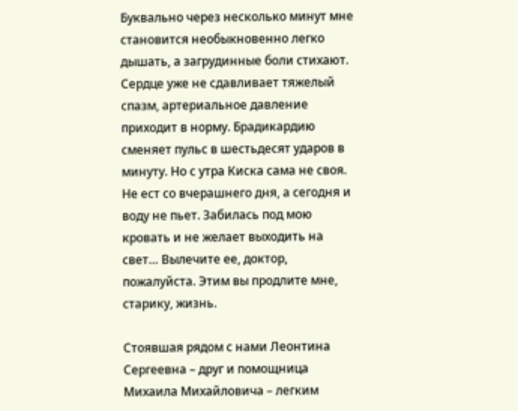Буквально через несколько минут мне становится необыкновенно легко дышать, а загрудинные боли стихают. Сердце уже не сдавливает тяжелый спазм, артериальное давление приходит в норму. Брадикардию сменяет пульс в шестьдесят ударов в минуту. Но с утра Киска сама не своя. Не ест со вчерашнего дня, а сегодня и воду не пьет. Забилась под мою кровать и не желает выходить на свет… Вылечите ее, доктор, пожалуйста. Этим вы продлите мне, старику, жизнь.

Стоявшая рядом с нами Леонтина Сергеевна – друг и помощница Михаила Михайловича – легким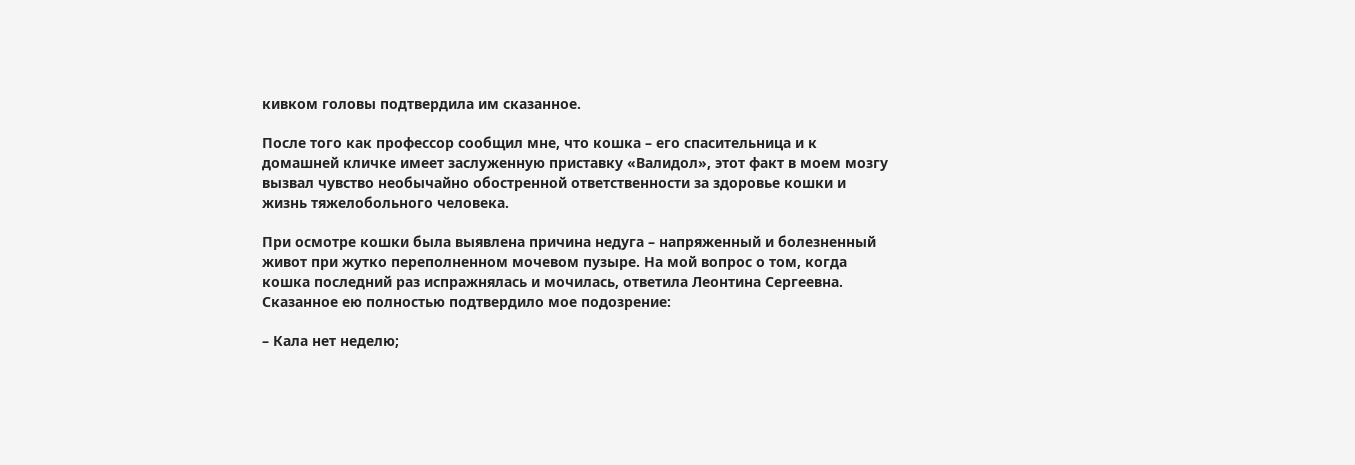кивком головы подтвердила им сказанное.

После того как профессор сообщил мне, что кошка – его спасительница и к домашней кличке имеет заслуженную приставку «Валидол», этот факт в моем мозгу вызвал чувство необычайно обостренной ответственности за здоровье кошки и жизнь тяжелобольного человека.

При осмотре кошки была выявлена причина недуга – напряженный и болезненный живот при жутко переполненном мочевом пузыре. На мой вопрос о том, когда кошка последний раз испражнялась и мочилась, ответила Леонтина Сергеевна. Сказанное ею полностью подтвердило мое подозрение:

– Кала нет неделю;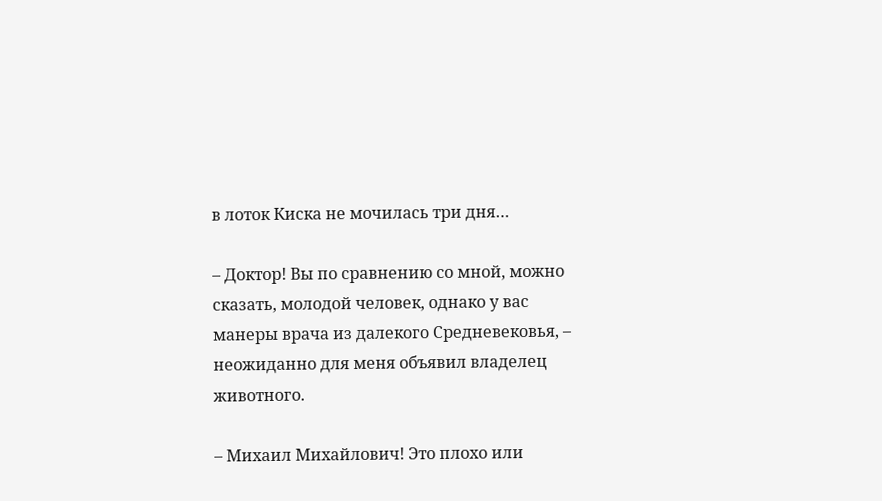в лоток Киска не мочилась три дня…

– Доктор! Вы по сравнению со мной, можно сказать, молодой человек, однако у вас манеры врача из далекого Средневековья, – неожиданно для меня объявил владелец животного.

– Михаил Михайлович! Это плохо или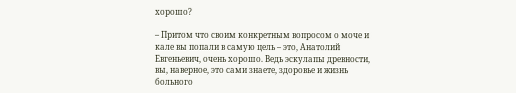хорошо?

– Притом что своим конкретным вопросом о моче и кале вы попали в самую цель – это, Анатолий Евгеньевич, очень хорошо. Ведь эскулапы древности, вы, наверное, это сами знаете, здоровье и жизнь больного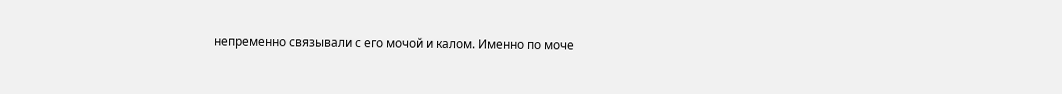непременно связывали с его мочой и калом. Именно по моче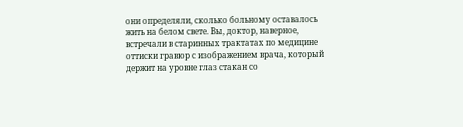они определяли, сколько больному оставалось жить на белом свете. Вы, доктор, наверное, встречали в старинных трактатах по медицине оттиски гравюр с изображением врача, который держит на уровне глаз стакан со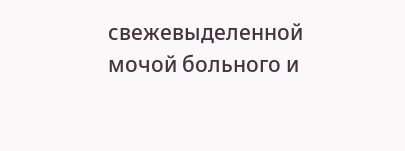свежевыделенной мочой больного и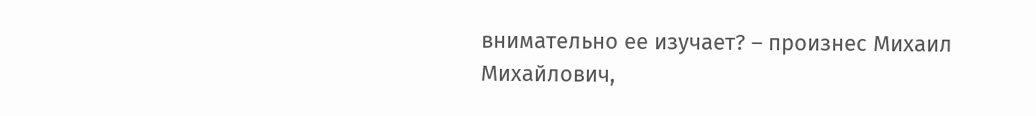внимательно ее изучает? – произнес Михаил Михайлович,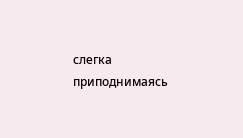слегка приподнимаясь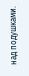над подушками.